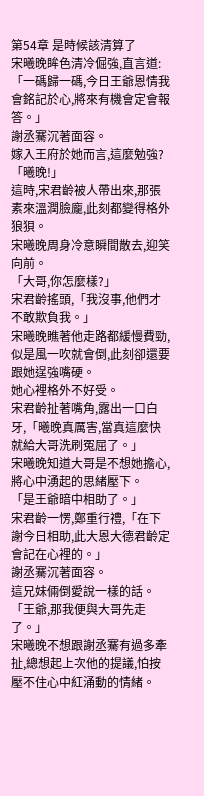第54章 是時候該清算了
宋曦晚眸色清冷倔強,直言道:「一碼歸一碼,今日王爺恩情我會銘記於心,將來有機會定會報答。」
謝丞騫沉著面容。
嫁入王府於她而言,這麼勉強?
「曦晚!」
這時,宋君齡被人帶出來,那張素來溫潤臉龐,此刻都變得格外狼狽。
宋曦晚周身冷意瞬間散去,迎笑向前。
「大哥,你怎麼樣?」
宋君齡搖頭,「我沒事,他們才不敢欺負我。」
宋曦晚瞧著他走路都緩慢費勁,似是風一吹就會倒,此刻卻還要跟她逞強嘴硬。
她心裡格外不好受。
宋君齡扯著嘴角,露出一口白牙,「曦晚真厲害,當真這麼快就給大哥洗刷冤屈了。」
宋曦晚知道大哥是不想她擔心,將心中湧起的思緒壓下。
「是王爺暗中相助了。」
宋君齡一愣,鄭重行禮,「在下謝今日相助,此大恩大德君齡定會記在心裡的。」
謝丞騫沉著面容。
這兄妹倆倒愛說一樣的話。
「王爺,那我便與大哥先走了。」
宋曦晚不想跟謝丞騫有過多牽扯,總想起上次他的提議,怕按壓不住心中紅涌動的情緒。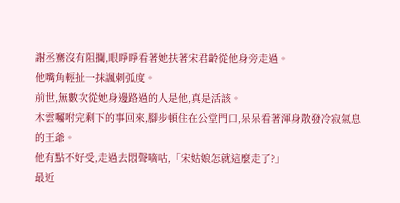謝丞騫沒有阻攔,眼睜睜看著她扶著宋君齡從他身旁走過。
他嘴角輕扯一抹諷刺弧度。
前世,無數次從她身邊路過的人是他,真是活該。
木雲囑咐完剩下的事回來,腳步頓住在公堂門口,呆呆看著渾身散發冷寂氣息的王爺。
他有點不好受,走過去悶聲嘀咕,「宋姑娘怎就這麼走了?」
最近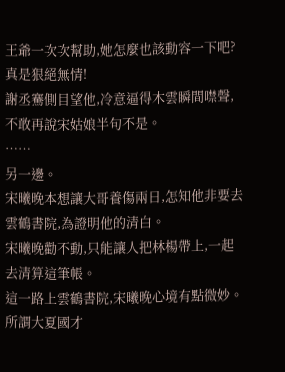王爺一次次幫助,她怎麼也該動容一下吧?
真是狠絕無情!
謝丞騫側目望他,冷意逼得木雲瞬間噤聲,不敢再說宋姑娘半句不是。
……
另一邊。
宋曦晚本想讓大哥養傷兩日,怎知他非要去雲鶴書院,為證明他的清白。
宋曦晚勸不動,只能讓人把林楊帶上,一起去清算這筆帳。
這一路上雲鶴書院,宋曦晚心境有點微妙。
所謂大夏國才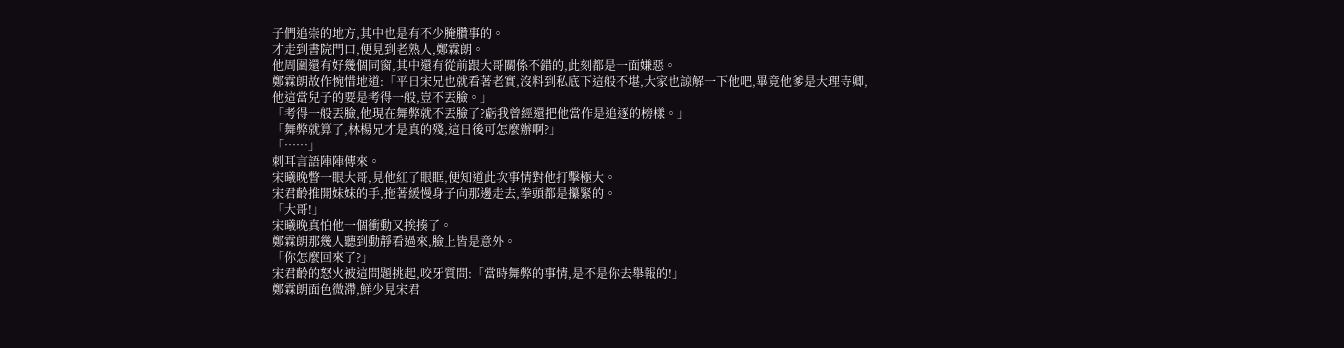子們追崇的地方,其中也是有不少腌臢事的。
才走到書院門口,便見到老熟人,鄭霖朗。
他周圍還有好幾個同窗,其中還有從前跟大哥關係不錯的,此刻都是一面嫌惡。
鄭霖朗故作惋惜地道:「平日宋兄也就看著老實,沒料到私底下這般不堪,大家也諒解一下他吧,畢竟他爹是大理寺卿,他這當兒子的要是考得一般,豈不丟臉。」
「考得一般丟臉,他現在舞弊就不丟臉了?虧我曾經還把他當作是追逐的榜樣。」
「舞弊就算了,林楊兄才是真的殘,這日後可怎麼辦啊?」
「……」
刺耳言語陣陣傳來。
宋曦晚瞥一眼大哥,見他紅了眼眶,便知道此次事情對他打擊極大。
宋君齡推開妹妹的手,拖著緩慢身子向那邊走去,拳頭都是攥緊的。
「大哥!」
宋曦晚真怕他一個衝動又挨揍了。
鄭霖朗那幾人聽到動靜看過來,臉上皆是意外。
「你怎麼回來了?」
宋君齡的怒火被這問題挑起,咬牙質問:「當時舞弊的事情,是不是你去舉報的!」
鄭霖朗面色微滯,鮮少見宋君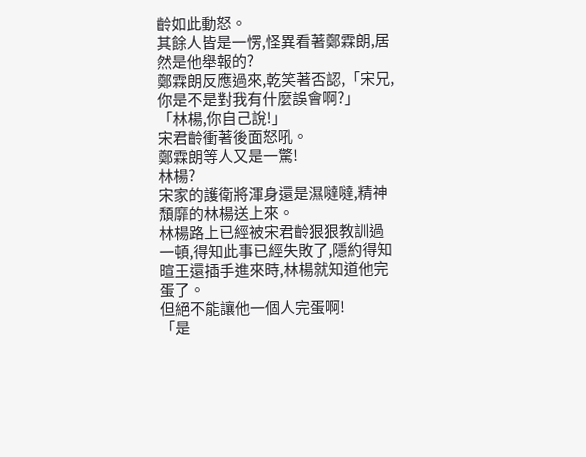齡如此動怒。
其餘人皆是一愣,怪異看著鄭霖朗,居然是他舉報的?
鄭霖朗反應過來,乾笑著否認,「宋兄,你是不是對我有什麼誤會啊?」
「林楊,你自己說!」
宋君齡衝著後面怒吼。
鄭霖朗等人又是一驚!
林楊?
宋家的護衛將渾身還是濕噠噠,精神頹靡的林楊送上來。
林楊路上已經被宋君齡狠狠教訓過一頓,得知此事已經失敗了,隱約得知暄王還插手進來時,林楊就知道他完蛋了。
但絕不能讓他一個人完蛋啊!
「是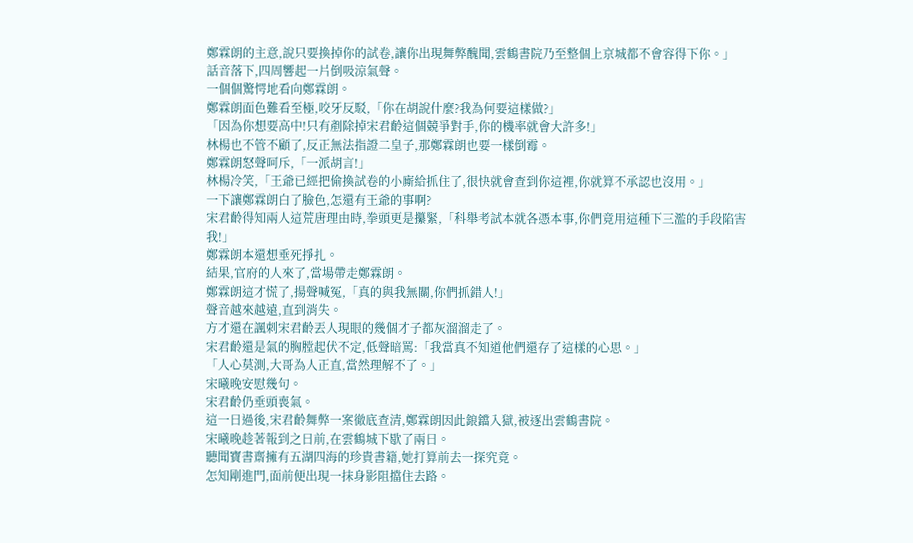鄭霖朗的主意,說只要換掉你的試卷,讓你出現舞弊醜聞,雲鶴書院乃至整個上京城都不會容得下你。」
話音落下,四周響起一片倒吸涼氣聲。
一個個驚愕地看向鄭霖朗。
鄭霖朗面色難看至極,咬牙反駁,「你在胡說什麼?我為何要這樣做?」
「因為你想要高中!只有剷除掉宋君齡這個競爭對手,你的機率就會大許多!」
林楊也不管不顧了,反正無法指證二皇子,那鄭霖朗也要一樣倒霉。
鄭霖朗怒聲呵斥,「一派胡言!」
林楊冷笑,「王爺已經把偷換試卷的小廝給抓住了,很快就會查到你這裡,你就算不承認也沒用。」
一下讓鄭霖朗白了臉色,怎還有王爺的事啊?
宋君齡得知兩人這荒唐理由時,拳頭更是攥緊,「科舉考試本就各憑本事,你們竟用這種下三濫的手段陷害我!」
鄭霖朗本還想垂死掙扎。
結果,官府的人來了,當場帶走鄭霖朗。
鄭霖朗這才慌了,揚聲喊冤,「真的與我無關,你們抓錯人!」
聲音越來越遠,直到消失。
方才還在諷刺宋君齡丟人現眼的幾個才子都灰溜溜走了。
宋君齡還是氣的胸膛起伏不定,低聲暗罵:「我當真不知道他們還存了這樣的心思。」
「人心莫測,大哥為人正直,當然理解不了。」
宋曦晚安慰幾句。
宋君齡仍垂頭喪氣。
這一日過後,宋君齡舞弊一案徹底查清,鄭霖朗因此鋃鐺入獄,被逐出雲鶴書院。
宋曦晚趁著報到之日前,在雲鶴城下歇了兩日。
聽聞寶書齋擁有五湖四海的珍貴書籍,她打算前去一探究竟。
怎知剛進門,面前便出現一抹身影阻擋住去路。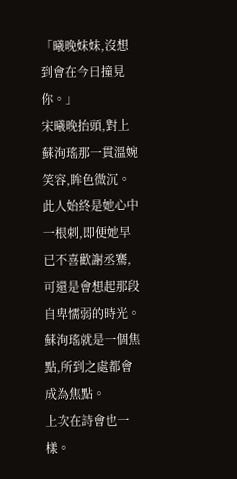「曦晚妹妹,沒想到會在今日撞見你。」
宋曦晚抬頭,對上蘇洵瑤那一貫溫婉笑容,眸色微沉。
此人始終是她心中一根刺,即便她早已不喜歡謝丞騫,可還是會想起那段自卑懦弱的時光。
蘇洵瑤就是一個焦點,所到之處都會成為焦點。
上次在詩會也一樣。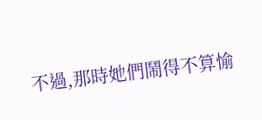不過,那時她們鬧得不算愉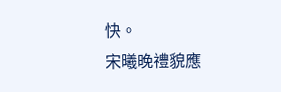快。
宋曦晚禮貌應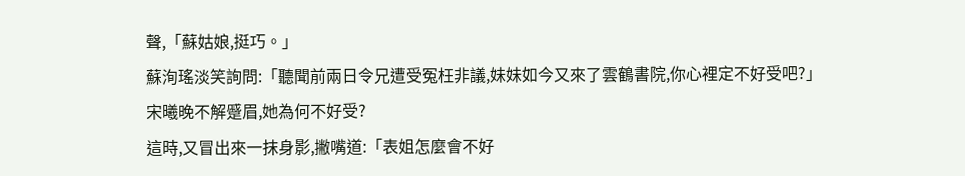聲,「蘇姑娘,挺巧。」
蘇洵瑤淡笑詢問:「聽聞前兩日令兄遭受冤枉非議,妹妹如今又來了雲鶴書院,你心裡定不好受吧?」
宋曦晚不解蹙眉,她為何不好受?
這時,又冒出來一抹身影,撇嘴道:「表姐怎麼會不好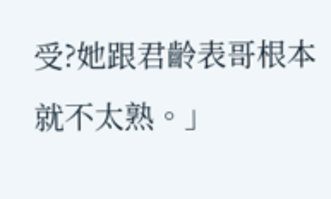受?她跟君齡表哥根本就不太熟。」